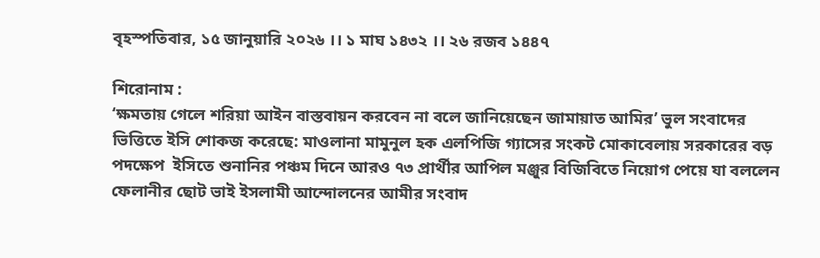বৃহস্পতিবার, ১৫ জানুয়ারি ২০২৬ ।। ১ মাঘ ১৪৩২ ।। ২৬ রজব ১৪৪৭

শিরোনাম :
‘ক্ষমতায় গেলে শরিয়া আইন বাস্তবায়ন করবেন না বলে জানিয়েছেন জামায়াত আমির’ ভুল সংবাদের ভিত্তিতে ইসি শোকজ করেছে: মাওলানা মামুনুল হক এলপিজি গ্যাসের সংকট মোকাবেলায় সরকারের বড় পদক্ষেপ  ইসিতে শুনানির পঞ্চম দিনে আরও ৭৩ প্রার্থীর আপিল মঞ্জুর বিজিবিতে নিয়োগ পেয়ে যা বললেন ফেলানীর ছোট ভাই ইসলামী আন্দোলনের আমীর সংবাদ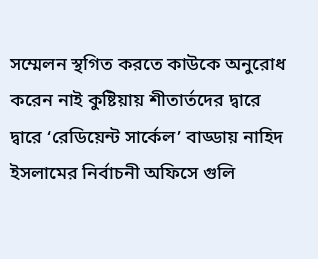সম্মেলন স্থগিত করতে কাউকে অনুরোধ করেন নাই কুষ্টিয়ায় শীতার্তদের দ্বারে দ্বারে ‘রেডিয়েন্ট সার্কেল’ বাড্ডায় নাহিদ ইসলামের নির্বাচনী অফিসে গুলি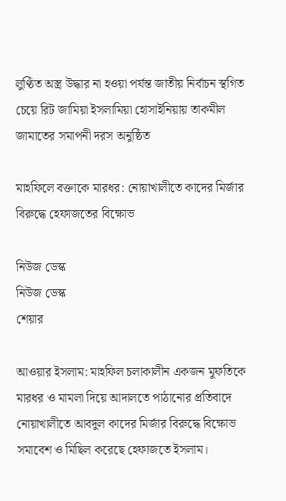লুণ্ঠিত অস্ত্র উদ্ধার না হওয়া পর্যন্ত জাতীয় নির্বাচন স্থগিত চেয়ে রিট জামিয়া ইসলামিয়া হোসাইনিয়ায় তাকমীল জামাতের সমাপনী দরস অনুষ্ঠিত

মাহফিলে বক্তাকে মারধর: নোয়াখালীতে কাদের মির্জার বিরুদ্ধে হেফাজতের বিক্ষোভ

নিউজ ডেস্ক
নিউজ ডেস্ক
শেয়ার

আওয়ার ইসলাম: মাহফিল চলাকালীন একজন মুফতিকে মারধর ও মামলা দিয়ে আদালতে পাঠানোর প্রতিবাদে নোয়াখালীতে আবদুল কাদের মির্জার বিরুদ্ধে বিক্ষোভ সমাবেশ ও মিছিল করেছে হেফাজতে ইসলাম।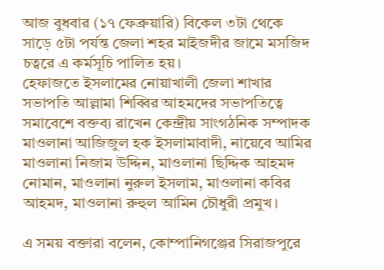আজ বুধবার (১৭ ফেব্রুয়ারি) বিকেল ৩টা থেকে সাড়ে ৫টা পর্যন্ত জেলা শহর মাইজদীর জামে মসজিদ চত্বরে এ কর্মসূচি পালিত হয়।
হেফাজতে ইসলামের নোয়াখালী জেলা শাখার সভাপতি আল্লামা শিব্বির আহমদের সভাপতিত্বে সমাবেশে বক্তব্য রাখেন কেন্দ্রীয় সাংগঠনিক সম্পাদক মাওলানা আজিজুল হক ইসলামাবাদী, নায়েবে আমির মাওলানা নিজাম উদ্দিন, মাওলানা ছিদ্দিক আহমদ নোমান, মাওলানা নুরুল ইসলাম, মাওলানা কবির আহমদ, মাওলানা রুহুল আমিন চৌধুরী প্রমুখ।

এ সময় বক্তারা বলেন, কোম্পানিগঞ্জের সিরাজপুরে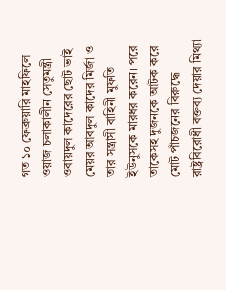গত ১০ ফেব্রুয়ারি মাহফিলে ওয়াজ চলাকালীন সেতুমন্ত্রী ওবায়দুল কাদেরের ছোট ভাই মেয়র আবদুল কাদের মির্জা ও তার সন্ত্রাসী বাহিনী মুফতি ইউনুসকে মারধর করেন। পরে তাকেসহ দুজনকে আটক করে মোট পাঁচজনের বিরুদ্ধে রাষ্ট্রবিরোধী বক্তব্য দেয়ার মিথ্যা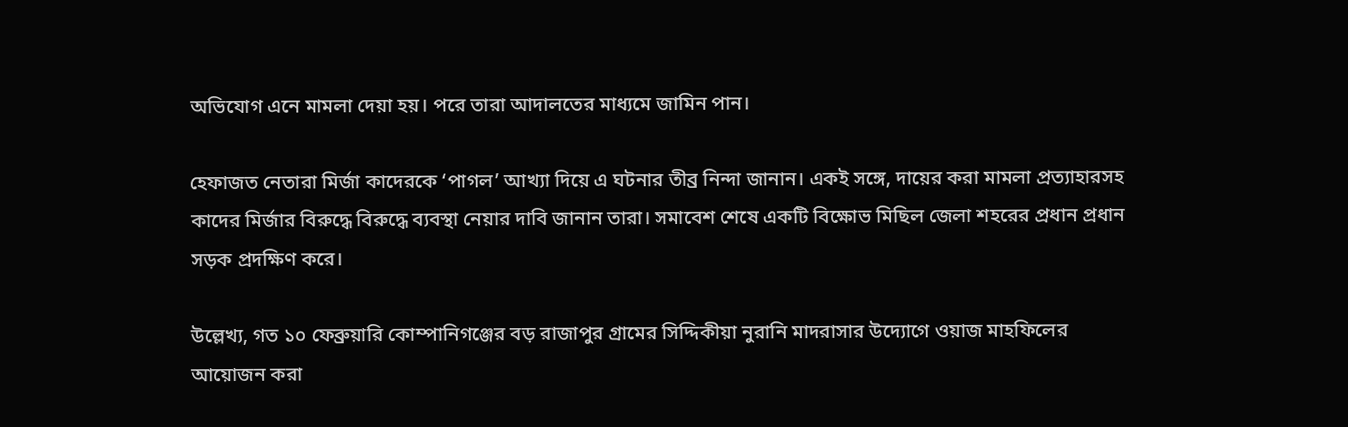অভিযোগ এনে মামলা দেয়া হয়। পরে তারা আদালতের মাধ্যমে জামিন পান।

হেফাজত নেতারা মির্জা কাদেরকে ‘পাগল’ আখ্যা দিয়ে এ ঘটনার তীব্র নিন্দা জানান। একই সঙ্গে, দায়ের করা মামলা প্রত্যাহারসহ কাদের মির্জার বিরুদ্ধে বিরুদ্ধে ব্যবস্থা নেয়ার দাবি জানান তারা। সমাবেশ শেষে একটি বিক্ষোভ মিছিল জেলা শহরের প্রধান প্রধান সড়ক প্রদক্ষিণ করে।

উল্লেখ্য, গত ১০ ফেব্রুয়ারি কোম্পানিগঞ্জের বড় রাজাপুর গ্রামের সিদ্দিকীয়া নুরানি মাদরাসার উদ্যোগে ওয়াজ মাহফিলের আয়োজন করা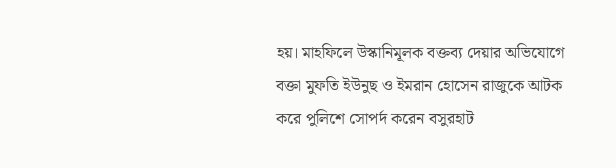হয়। মাহফিলে উস্কানিমূলক বক্তব্য দেয়ার অভিযোগে বক্তা মুফতি ইউনুছ ও ইমরান হোসেন রাজুকে আটক করে পুলিশে সোপর্দ করেন বসুরহাট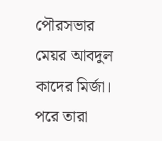পৌরসভার মেয়র আবদুল কাদের মির্জা। পরে তারা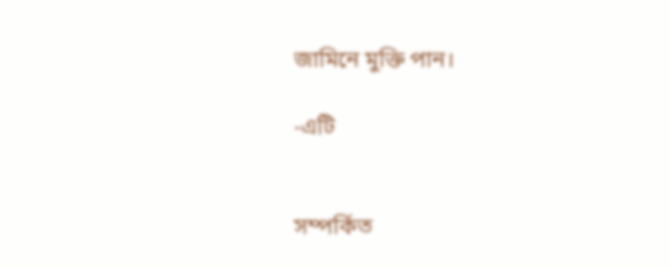জামিনে মুক্তি পান।

-এটি


সম্পর্কিত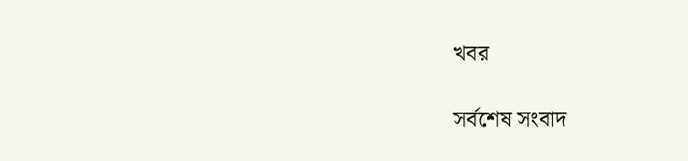খবর

সর্বশেষ সংবাদ